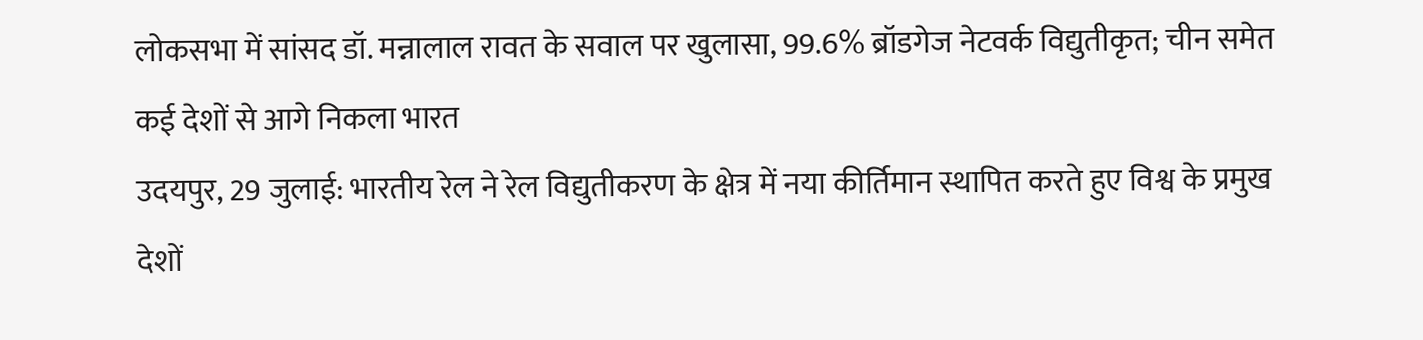लोकसभा में सांसद डॉ. मन्नालाल रावत के सवाल पर खुलासा, 99.6% ब्रॉडगेज नेटवर्क विद्युतीकृत; चीन समेत कई देशों से आगे निकला भारत
उदयपुर, 29 जुलाई: भारतीय रेल ने रेल विद्युतीकरण के क्षेत्र में नया कीर्तिमान स्थापित करते हुए विश्व के प्रमुख देशों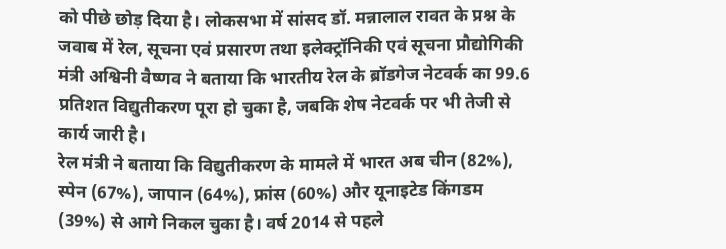को पीछे छोड़ दिया है। लोकसभा में सांसद डॉ. मन्नालाल रावत के प्रश्न के जवाब में रेल, सूचना एवं प्रसारण तथा इलेक्ट्रॉनिकी एवं सूचना प्रौद्योगिकी मंत्री अश्विनी वैष्णव ने बताया कि भारतीय रेल के ब्रॉडगेज नेटवर्क का 99.6 प्रतिशत विद्युतीकरण पूरा हो चुका है, जबकि शेष नेटवर्क पर भी तेजी से कार्य जारी है।
रेल मंत्री ने बताया कि विद्युतीकरण के मामले में भारत अब चीन (82%), स्पेन (67%), जापान (64%), फ्रांस (60%) और यूनाइटेड किंगडम (39%) से आगे निकल चुका है। वर्ष 2014 से पहले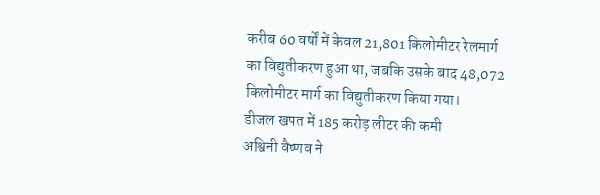करीब 60 वर्षों में केवल 21,801 किलोमीटर रेलमार्ग का विद्युतीकरण हुआ था, जबकि उसके बाद 48,072 किलोमीटर मार्ग का विद्युतीकरण किया गया।
डीजल खपत में 185 करोड़ लीटर की कमी
अश्विनी वैष्णव ने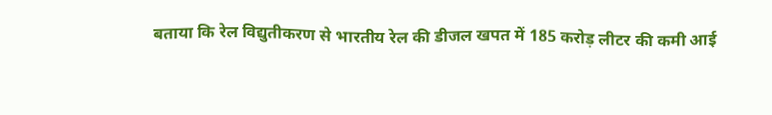बताया कि रेल विद्युतीकरण से भारतीय रेल की डीजल खपत में 185 करोड़ लीटर की कमी आई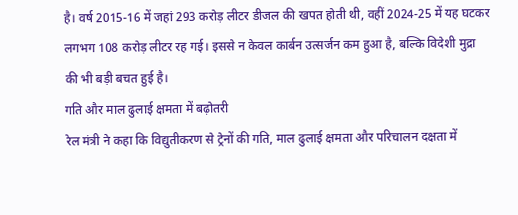है। वर्ष 2015-16 में जहां 293 करोड़ लीटर डीजल की खपत होती थी, वहीं 2024-25 में यह घटकर लगभग 108 करोड़ लीटर रह गई। इससे न केवल कार्बन उत्सर्जन कम हुआ है, बल्कि विदेशी मुद्रा की भी बड़ी बचत हुई है।
गति और माल ढुलाई क्षमता में बढ़ोतरी
रेल मंत्री ने कहा कि विद्युतीकरण से ट्रेनों की गति, माल ढुलाई क्षमता और परिचालन दक्षता में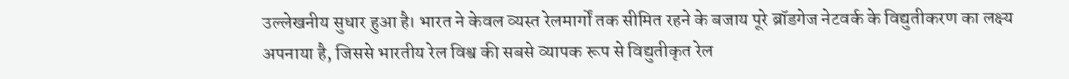उल्लेखनीय सुधार हुआ है। भारत ने केवल व्यस्त रेलमार्गों तक सीमित रहने के बजाय पूरे ब्रॉडगेज नेटवर्क के विद्युतीकरण का लक्ष्य अपनाया है, जिससे भारतीय रेल विश्व की सबसे व्यापक रूप से विद्युतीकृत रेल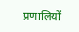प्रणालियों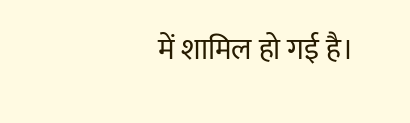में शामिल हो गई है।